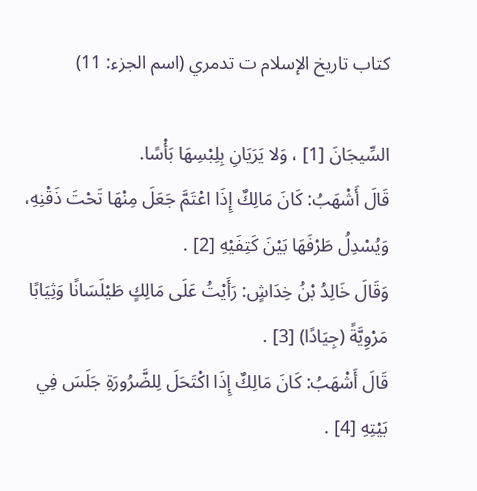كتاب تاريخ الإسلام ت تدمري (اسم الجزء: 11)

السِّيجَانَ [1] ، وَلا يَرَيَانِ بِلِبْسِهَا بَأْسًا.
قَالَ أَشْهَبُ: كَانَ مَالِكٌ إِذَا اعْتَمَّ جَعَلَ مِنْهَا تَحْتَ ذَقْنِهِ، وَيُسْدِلُ طَرْفَهَا بَيْنَ كَتِفَيْهِ [2] .
وَقَالَ خَالِدُ بْنُ خِدَاشٍ: رَأَيْتُ عَلَى مَالِكٍ طَيْلَسَانًا وَثِيَابًا مَرْوِيَّةً (جِيَادًا) [3] .
قَالَ أَشْهَبُ: كَانَ مَالِكٌ إِذَا اكْتَحَلَ لِلضَّرُورَةِ جَلَسَ فِي بَيْتِهِ [4] .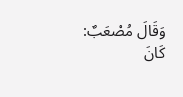وَقَالَ مُصْعَبٌ: كَانَ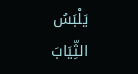يَلْبَسُ الثِّيَابَ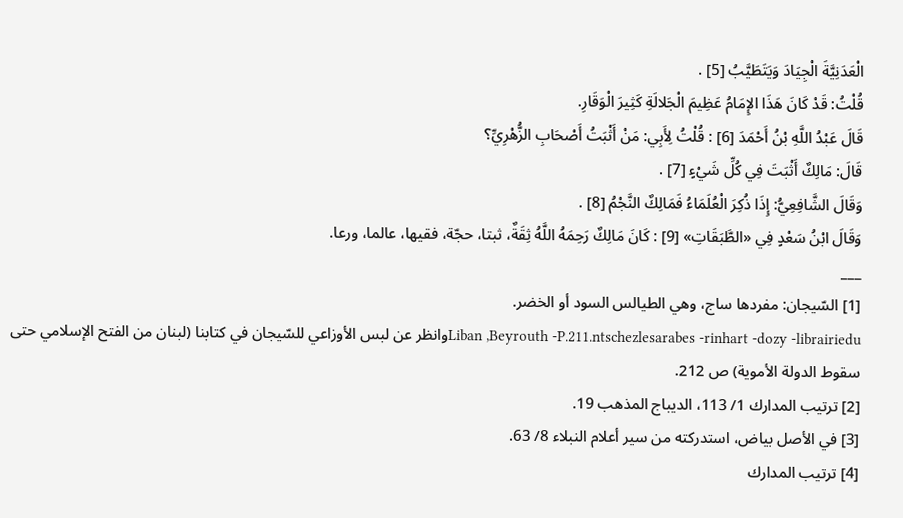الْعَدَنِيَّةَ الْجِيَادَ وَيَتَطَيَّبُ [5] .
قُلْتُ: قَدْ كَانَ هَذَا الإِمَامُ عَظِيمَ الْجَلالَةِ كَثِيرَ الْوَقَارِ.
قَالَ عَبْدُ اللَّهِ بْنُ أَحْمَدَ [6] : قُلْتُ لِأَبِي: مَنْ أَثْبَتُ أَصْحَابِ الزُّهْرِيِّ؟
قَالَ: مَالِكٌ أَثْبَتَ فِي كُلِّ شَيْءٍ [7] .
وَقَالَ الشَّافِعِيُّ: إِذَا ذُكِرَ الْعُلَمَاءُ فَمَالِكٌ النَّجْمُ [8] .
وَقَالَ ابْنُ سَعْدٍ فِي «الطَّبَقَاتِ» [9] : كَانَ مَالِكٌ رَحِمَهُ اللَّهُ ثِقَةٌ، ثبتا، حجّة، فقيها، عالما، ورعا.
___
[1] السّيجان: مفردها ساج، وهي الطيالس السود أو الخضر.
Liban ,Beyrouth -P.211.ntschezlesarabes -rinhart -dozy -librairieduوانظر عن لبس الأوزاعي للسّيجان في كتابنا (لبنان من الفتح الإسلامي حتى سقوط الدولة الأموية) ص 212.
[2] ترتيب المدارك 1/ 113، الديباج المذهب 19.
[3] في الأصل بياض، استدركته من سير أعلام النبلاء 8/ 63.
[4] ترتيب المدارك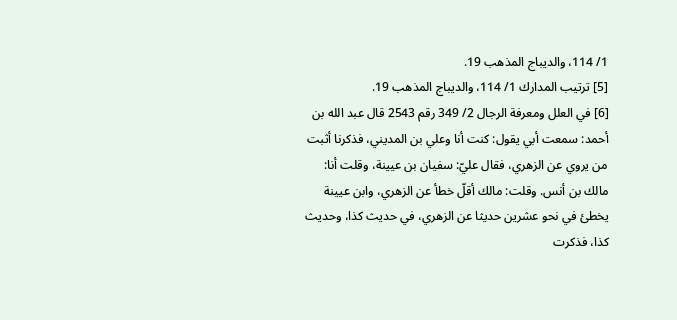1/ 114، والديباج المذهب 19.
[5] ترتيب المدارك 1/ 114، والديباج المذهب 19.
[6] في العلل ومعرفة الرجال 2/ 349 رقم 2543 قال عبد الله بن أحمد: سمعت أبي يقول: كنت أنا وعلي بن المديني، فذكرنا أثبت من يروي عن الزهري، فقال عليّ: سفيان بن عيينة، وقلت أنا:
مالك بن أنس. وقلت: مالك أقلّ خطأ عن الزهري، وابن عيينة يخطئ في نحو عشرين حديثا عن الزهري، في حديث كذا، وحديث كذا، فذكرت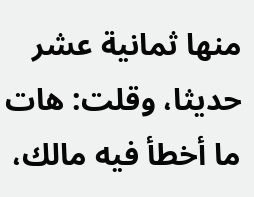منها ثمانية عشر حديثا، وقلت: هات ما أخطأ فيه مالك،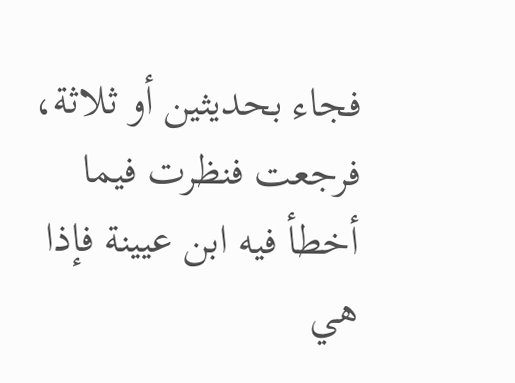فجاء بحديثين أو ثلاثة، فرجعت فنظرت فيما أخطأ فيه ابن عيينة فإذا هي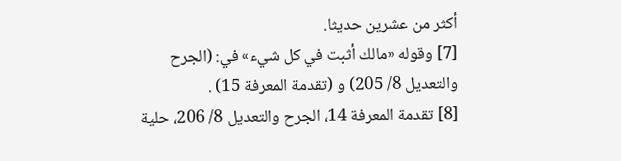أكثر من عشرين حديثا.
[7] وقوله «مالك أثبت في كل شيء» في: (الجرح والتعديل 8/ 205) و (تقدمة المعرفة 15) .
[8] تقدمة المعرفة 14، الجرح والتعديل 8/ 206، حلية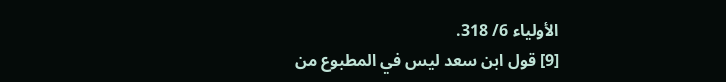الأولياء 6/ 318.
[9] قول ابن سعد ليس في المطبوع من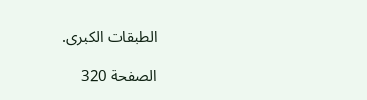الطبقات الكبرى.

الصفحة 320